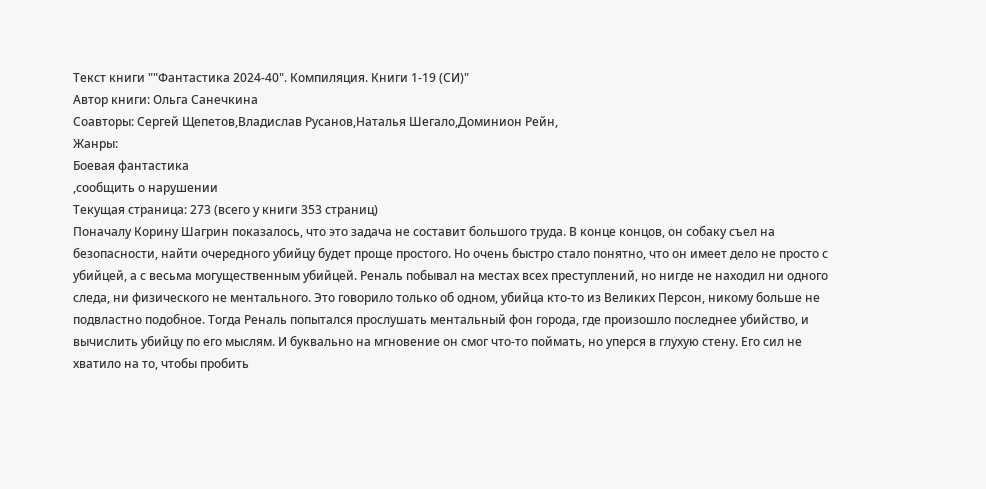Текст книги ""Фантастика 2024-40". Компиляция. Книги 1-19 (СИ)"
Автор книги: Ольга Санечкина
Соавторы: Сергей Щепетов,Владислав Русанов,Наталья Шегало,Доминион Рейн,
Жанры:
Боевая фантастика
,сообщить о нарушении
Текущая страница: 273 (всего у книги 353 страниц)
Поначалу Корину Шагрин показалось, что это задача не составит большого труда. В конце концов, он собаку съел на безопасности, найти очередного убийцу будет проще простого. Но очень быстро стало понятно, что он имеет дело не просто с убийцей, а с весьма могущественным убийцей. Реналь побывал на местах всех преступлений, но нигде не находил ни одного следа, ни физического не ментального. Это говорило только об одном, убийца кто-то из Великих Персон, никому больше не подвластно подобное. Тогда Реналь попытался прослушать ментальный фон города, где произошло последнее убийство, и вычислить убийцу по его мыслям. И буквально на мгновение он смог что-то поймать, но уперся в глухую стену. Его сил не хватило на то, чтобы пробить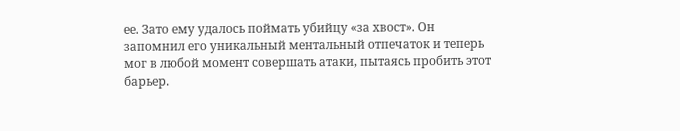ее. Зато ему удалось поймать убийцу «за хвост». Он запомнил его уникальный ментальный отпечаток и теперь мог в любой момент совершать атаки, пытаясь пробить этот барьер.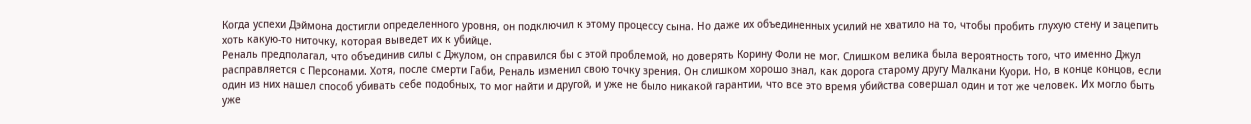Когда успехи Дэймона достигли определенного уровня, он подключил к этому процессу сына. Но даже их объединенных усилий не хватило на то, чтобы пробить глухую стену и зацепить хоть какую-то ниточку, которая выведет их к убийце.
Реналь предполагал, что объединив силы с Джулом, он справился бы с этой проблемой, но доверять Корину Фоли не мог. Слишком велика была вероятность того, что именно Джул расправляется с Персонами. Хотя, после смерти Габи, Реналь изменил свою точку зрения. Он слишком хорошо знал, как дорога старому другу Малкани Куори. Но, в конце концов, если один из них нашел способ убивать себе подобных, то мог найти и другой, и уже не было никакой гарантии, что все это время убийства совершал один и тот же человек. Их могло быть уже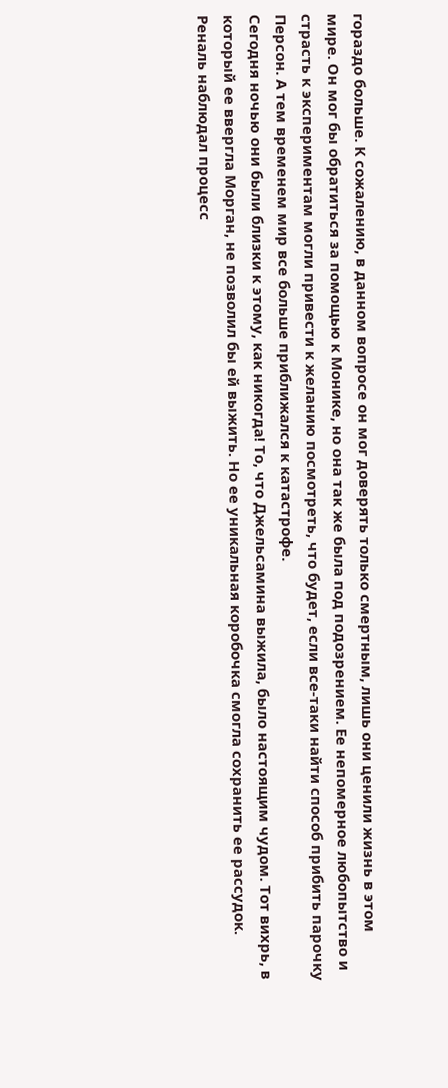гораздо больше. К сожалению, в данном вопросе он мог доверять только смертным, лишь они ценили жизнь в этом мире. Он мог бы обратиться за помощью к Монике, но она так же была под подозрением. Ее непомерное любопытство и страсть к экспериментам могли привести к желанию посмотреть, что будет, если все-таки найти способ прибить парочку Персон. А тем временем мир все больше приближался к катастрофе.
Сегодня ночью они были близки к этому, как никогда! То, что Джельсамина выжила, было настоящим чудом. Тот вихрь, в который ее ввергла Морган, не позволил бы ей выжить. Но ее уникальная коробочка смогла сохранить ее рассудок. Реналь наблюдал процесс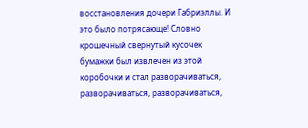восстановления дочери Габриэллы. И это было потрясающе! Словно крошечный свернутый кусочек бумажки был извлечен из этой коробочки и стал разворачиваться, разворачиваться, разворачиваться,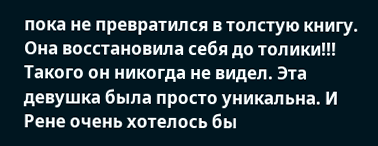пока не превратился в толстую книгу. Она восстановила себя до толики!!! Такого он никогда не видел. Эта девушка была просто уникальна. И Рене очень хотелось бы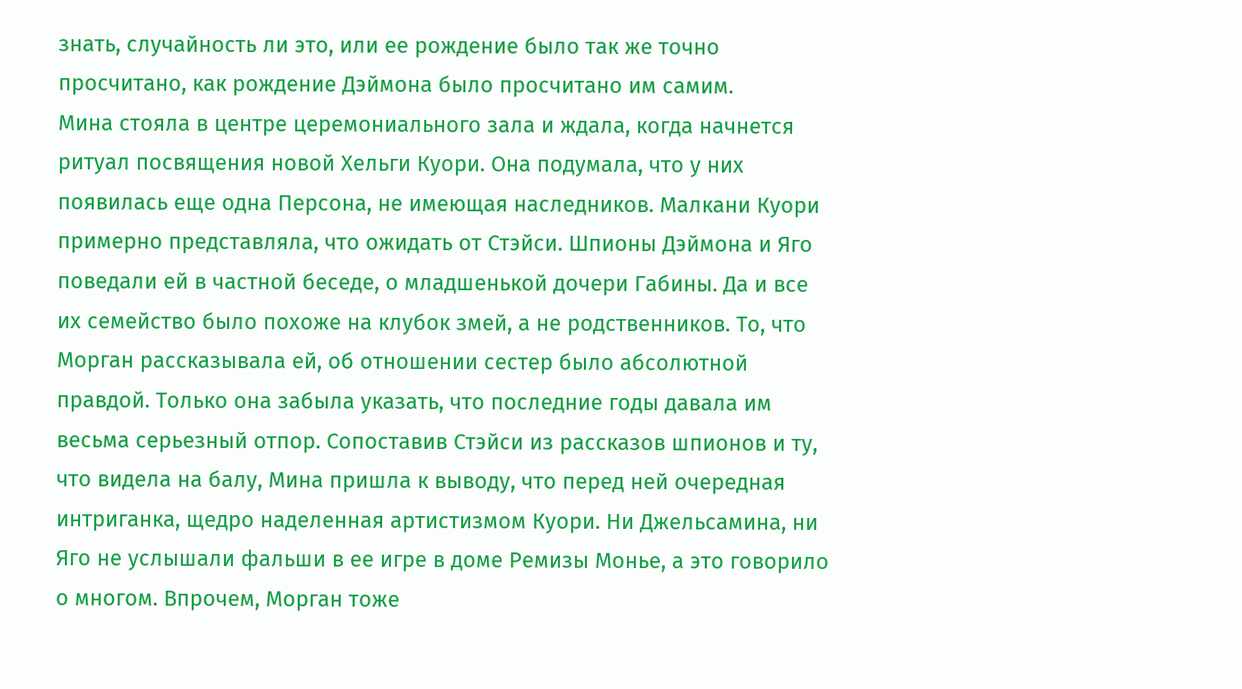знать, случайность ли это, или ее рождение было так же точно просчитано, как рождение Дэймона было просчитано им самим.
Мина стояла в центре церемониального зала и ждала, когда начнется ритуал посвящения новой Хельги Куори. Она подумала, что у них появилась еще одна Персона, не имеющая наследников. Малкани Куори примерно представляла, что ожидать от Стэйси. Шпионы Дэймона и Яго поведали ей в частной беседе, о младшенькой дочери Габины. Да и все их семейство было похоже на клубок змей, а не родственников. То, что Морган рассказывала ей, об отношении сестер было абсолютной правдой. Только она забыла указать, что последние годы давала им весьма серьезный отпор. Сопоставив Стэйси из рассказов шпионов и ту, что видела на балу, Мина пришла к выводу, что перед ней очередная интриганка, щедро наделенная артистизмом Куори. Ни Джельсамина, ни Яго не услышали фальши в ее игре в доме Ремизы Монье, а это говорило о многом. Впрочем, Морган тоже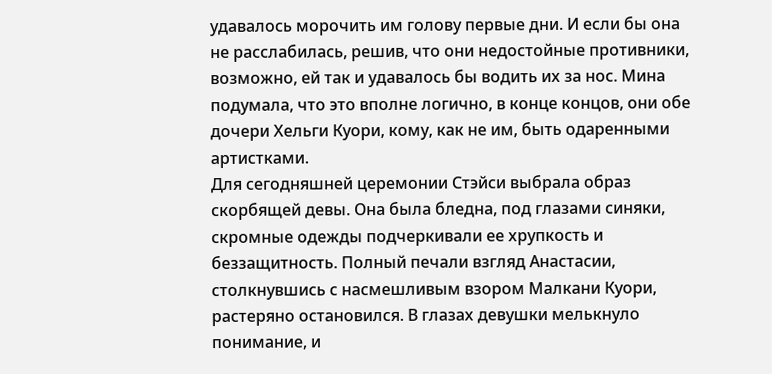удавалось морочить им голову первые дни. И если бы она не расслабилась, решив, что они недостойные противники, возможно, ей так и удавалось бы водить их за нос. Мина подумала, что это вполне логично, в конце концов, они обе дочери Хельги Куори, кому, как не им, быть одаренными артистками.
Для сегодняшней церемонии Стэйси выбрала образ скорбящей девы. Она была бледна, под глазами синяки, скромные одежды подчеркивали ее хрупкость и беззащитность. Полный печали взгляд Анастасии, столкнувшись с насмешливым взором Малкани Куори, растеряно остановился. В глазах девушки мелькнуло понимание, и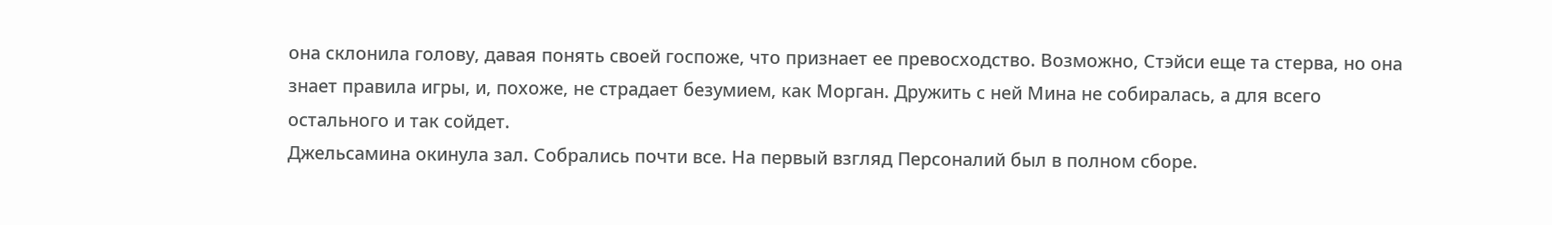она склонила голову, давая понять своей госпоже, что признает ее превосходство. Возможно, Стэйси еще та стерва, но она знает правила игры, и, похоже, не страдает безумием, как Морган. Дружить с ней Мина не собиралась, а для всего остального и так сойдет.
Джельсамина окинула зал. Собрались почти все. На первый взгляд Персоналий был в полном сборе.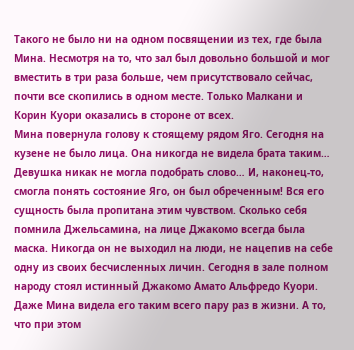Такого не было ни на одном посвящении из тех, где была Мина. Несмотря на то, что зал был довольно большой и мог вместить в три раза больше, чем присутствовало сейчас, почти все скопились в одном месте. Только Малкани и Корин Куори оказались в стороне от всех.
Мина повернула голову к стоящему рядом Яго. Сегодня на кузене не было лица. Она никогда не видела брата таким… Девушка никак не могла подобрать слово… И, наконец-то, смогла понять состояние Яго, он был обреченным! Вся его сущность была пропитана этим чувством. Сколько себя помнила Джельсамина, на лице Джакомо всегда была маска. Никогда он не выходил на люди, не нацепив на себе одну из своих бесчисленных личин. Сегодня в зале полном народу стоял истинный Джакомо Амато Альфредо Куори. Даже Мина видела его таким всего пару раз в жизни. А то, что при этом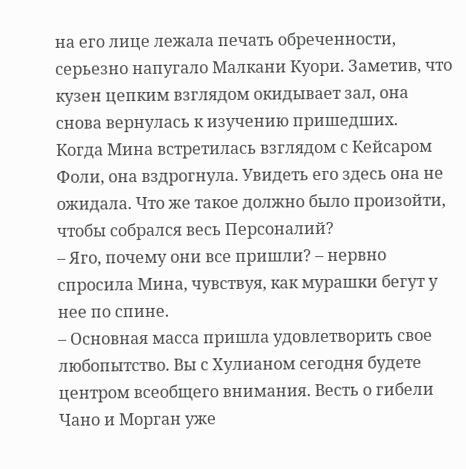на его лице лежала печать обреченности, серьезно напугало Малкани Куори. Заметив, что кузен цепким взглядом окидывает зал, она снова вернулась к изучению пришедших.
Когда Мина встретилась взглядом с Кейсаром Фоли, она вздрогнула. Увидеть его здесь она не ожидала. Что же такое должно было произойти, чтобы собрался весь Персоналий?
– Яго, почему они все пришли? – нервно спросила Мина, чувствуя, как мурашки бегут у нее по спине.
– Основная масса пришла удовлетворить свое любопытство. Вы с Хулианом сегодня будете центром всеобщего внимания. Весть о гибели Чано и Морган уже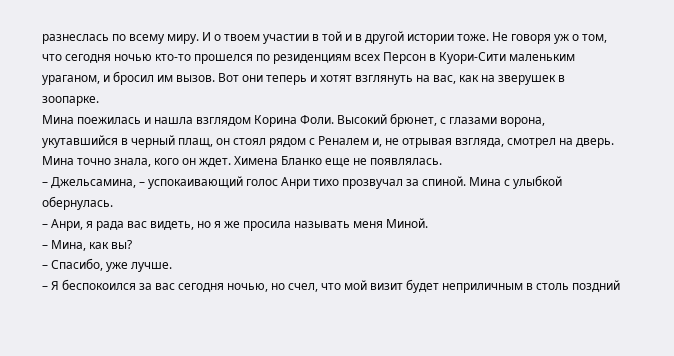разнеслась по всему миру. И о твоем участии в той и в другой истории тоже. Не говоря уж о том, что сегодня ночью кто-то прошелся по резиденциям всех Персон в Куори-Сити маленьким ураганом, и бросил им вызов. Вот они теперь и хотят взглянуть на вас, как на зверушек в зоопарке.
Мина поежилась и нашла взглядом Корина Фоли. Высокий брюнет, с глазами ворона, укутавшийся в черный плащ, он стоял рядом с Реналем и, не отрывая взгляда, смотрел на дверь. Мина точно знала, кого он ждет. Химена Бланко еще не появлялась.
– Джельсамина, – успокаивающий голос Анри тихо прозвучал за спиной. Мина с улыбкой обернулась.
– Анри, я рада вас видеть, но я же просила называть меня Миной.
– Мина, как вы?
– Спасибо, уже лучше.
– Я беспокоился за вас сегодня ночью, но счел, что мой визит будет неприличным в столь поздний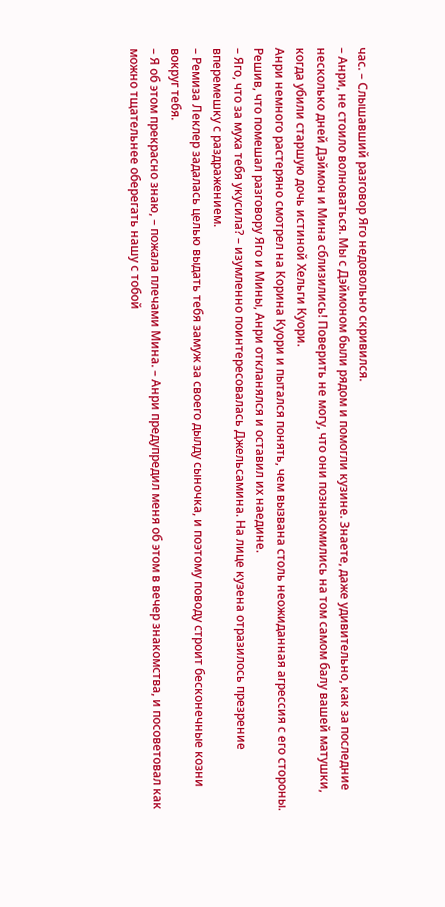час. – Слышавший разговор Яго недовольно скривился.
– Анри, не стоило волноваться. Мы с Дэймоном были рядом и помогли кузине. Знаете, даже удивительно, как за последние несколько дней Дэймон и Мина сблизились! Поверить не могу, что они познакомились на том самом балу вашей матушки, когда убили старшую дочь истиной Хельги Куори.
Анри немного растеряно смотрел на Корина Куори и пытался понять, чем вызвана столь неожиданная агрессия с его стороны. Решив, что помешал разговору Яго и Мины, Анри откланялся и оставил их наедине.
– Яго, что за муха тебя укусила? – изумленно поинтересовалась Джельсамина. На лице кузена отразилось презрение вперемешку с раздражением.
– Ремиза Леклер задалась целью выдать тебя замуж за своего дылду сыночка, и поэтому поводу строит бесконечные козни вокруг тебя.
– Я об этом прекрасно знаю, – пожала плечами Мина. – Анри предупредил меня об этом в вечер знакомства, и посоветовал как можно тщательнее оберегать нашу с тобой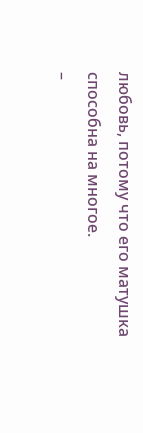любовь, потому что его матушка способна на многое.
–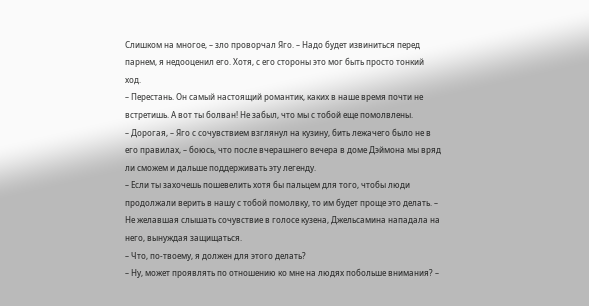Слишком на многое, – зло проворчал Яго. – Надо будет извиниться перед парнем, я недооценил его. Хотя, с его стороны это мог быть просто тонкий ход.
– Перестань. Он самый настоящий романтик, каких в наше время почти не встретишь. А вот ты болван! Не забыл, что мы с тобой еще помолвлены.
– Дорогая, – Яго с сочувствием взглянул на кузину, бить лежачего было не в его правилах, – боюсь, что после вчерашнего вечера в доме Дэймона мы вряд ли сможем и дальше поддерживать эту легенду.
– Если ты захочешь пошевелить хотя бы пальцем для того, чтобы люди продолжали верить в нашу с тобой помолвку, то им будет проще это делать. – Не желавшая слышать сочувствие в голосе кузена, Джельсамина нападала на него, вынуждая защищаться.
– Что, по-твоему, я должен для этого делать?
– Ну, может проявлять по отношению ко мне на людях побольше внимания? –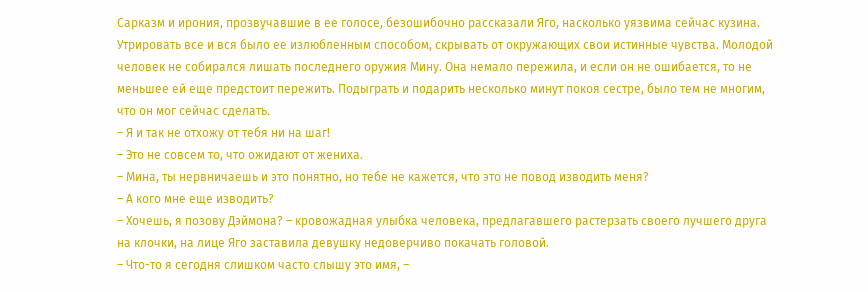Сарказм и ирония, прозвучавшие в ее голосе, безошибочно рассказали Яго, насколько уязвима сейчас кузина. Утрировать все и вся было ее излюбленным способом, скрывать от окружающих свои истинные чувства. Молодой человек не собирался лишать последнего оружия Мину. Она немало пережила, и если он не ошибается, то не меньшее ей еще предстоит пережить. Подыграть и подарить несколько минут покоя сестре, было тем не многим, что он мог сейчас сделать.
– Я и так не отхожу от тебя ни на шаг!
– Это не совсем то, что ожидают от жениха.
– Мина, ты нервничаешь и это понятно, но тебе не кажется, что это не повод изводить меня?
– А кого мне еще изводить?
– Хочешь, я позову Дэймона? – кровожадная улыбка человека, предлагавшего растерзать своего лучшего друга на клочки, на лице Яго заставила девушку недоверчиво покачать головой.
– Что-то я сегодня слишком часто слышу это имя, –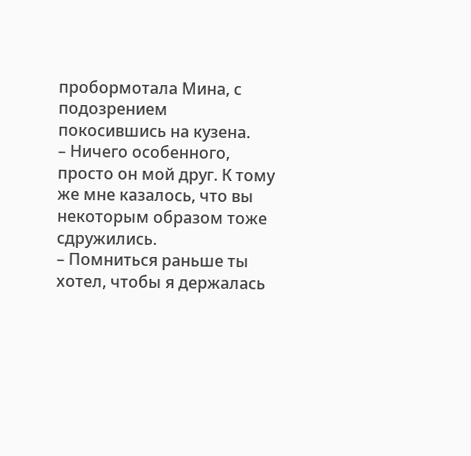пробормотала Мина, с подозрением покосившись на кузена.
– Ничего особенного, просто он мой друг. К тому же мне казалось, что вы некоторым образом тоже сдружились.
– Помниться раньше ты хотел, чтобы я держалась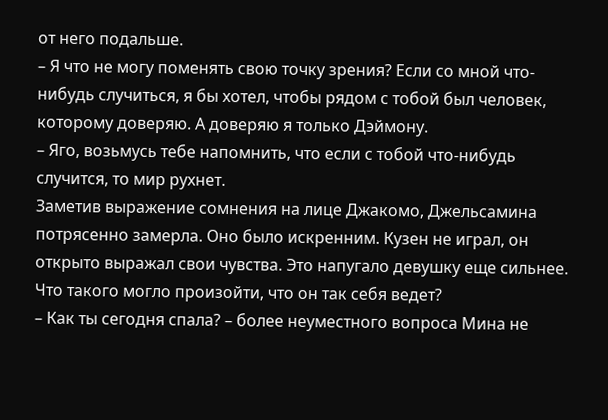от него подальше.
– Я что не могу поменять свою точку зрения? Если со мной что-нибудь случиться, я бы хотел, чтобы рядом с тобой был человек, которому доверяю. А доверяю я только Дэймону.
– Яго, возьмусь тебе напомнить, что если с тобой что-нибудь случится, то мир рухнет.
Заметив выражение сомнения на лице Джакомо, Джельсамина потрясенно замерла. Оно было искренним. Кузен не играл, он открыто выражал свои чувства. Это напугало девушку еще сильнее. Что такого могло произойти, что он так себя ведет?
– Как ты сегодня спала? – более неуместного вопроса Мина не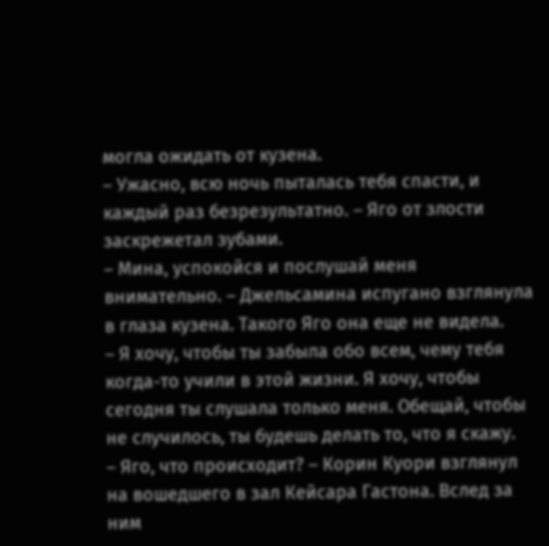могла ожидать от кузена.
– Ужасно, всю ночь пыталась тебя спасти, и каждый раз безрезультатно. – Яго от злости заскрежетал зубами.
– Мина, успокойся и послушай меня внимательно. – Джельсамина испугано взглянула в глаза кузена. Такого Яго она еще не видела.
– Я хочу, чтобы ты забыла обо всем, чему тебя когда-то учили в этой жизни. Я хочу, чтобы сегодня ты слушала только меня. Обещай, чтобы не случилось, ты будешь делать то, что я скажу.
– Яго, что происходит? – Корин Куори взглянул на вошедшего в зал Кейсара Гастона. Вслед за ним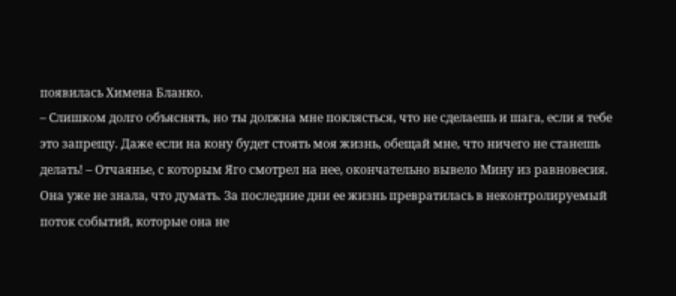появилась Химена Бланко.
– Слишком долго объяснять, но ты должна мне поклясться, что не сделаешь и шага, если я тебе это запрещу. Даже если на кону будет стоять моя жизнь, обещай мне, что ничего не станешь делать! – Отчаянье, с которым Яго смотрел на нее, окончательно вывело Мину из равновесия. Она уже не знала, что думать. За последние дни ее жизнь превратилась в неконтролируемый поток событий, которые она не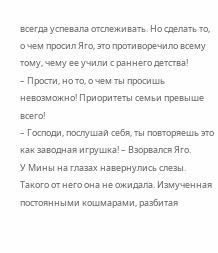всегда успевала отслеживать. Но сделать то, о чем просил Яго, это противоречило всему тому, чему ее учили с раннего детства!
– Прости, но то, о чем ты просишь невозможно! Приоритеты семьи превыше всего!
– Господи, послушай себя, ты повторяешь это как заводная игрушка! – Взорвался Яго.
У Мины на глазах навернулись слезы. Такого от него она не ожидала. Измученная постоянными кошмарами, разбитая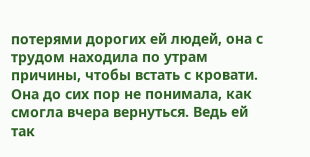потерями дорогих ей людей, она с трудом находила по утрам причины, чтобы встать с кровати. Она до сих пор не понимала, как смогла вчера вернуться. Ведь ей так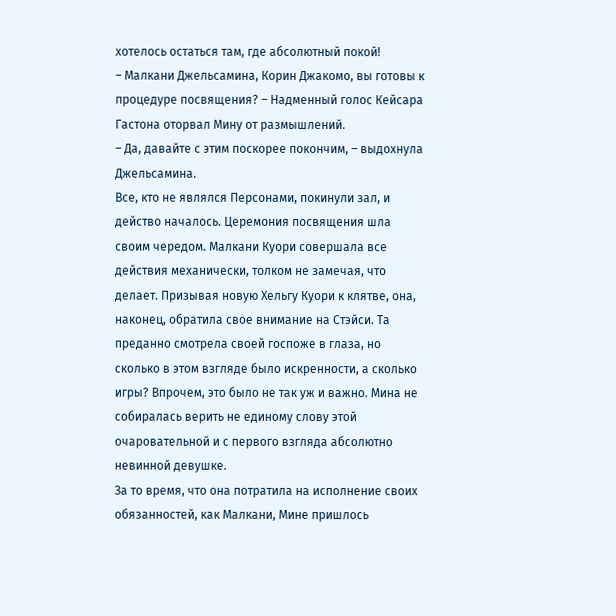хотелось остаться там, где абсолютный покой!
– Малкани Джельсамина, Корин Джакомо, вы готовы к процедуре посвящения? – Надменный голос Кейсара Гастона оторвал Мину от размышлений.
– Да, давайте с этим поскорее покончим, – выдохнула Джельсамина.
Все, кто не являлся Персонами, покинули зал, и действо началось. Церемония посвящения шла своим чередом. Малкани Куори совершала все действия механически, толком не замечая, что делает. Призывая новую Хельгу Куори к клятве, она, наконец, обратила свое внимание на Стэйси. Та преданно смотрела своей госпоже в глаза, но сколько в этом взгляде было искренности, а сколько игры? Впрочем, это было не так уж и важно. Мина не собиралась верить не единому слову этой очаровательной и с первого взгляда абсолютно невинной девушке.
За то время, что она потратила на исполнение своих обязанностей, как Малкани, Мине пришлось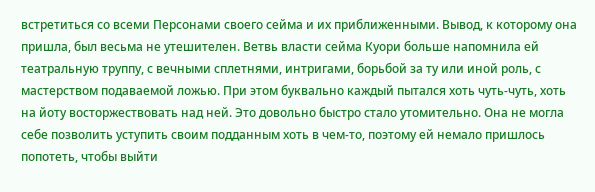встретиться со всеми Персонами своего сейма и их приближенными. Вывод, к которому она пришла, был весьма не утешителен. Ветвь власти сейма Куори больше напомнила ей театральную труппу, с вечными сплетнями, интригами, борьбой за ту или иной роль, с мастерством подаваемой ложью. При этом буквально каждый пытался хоть чуть-чуть, хоть на йоту восторжествовать над ней. Это довольно быстро стало утомительно. Она не могла себе позволить уступить своим подданным хоть в чем-то, поэтому ей немало пришлось попотеть, чтобы выйти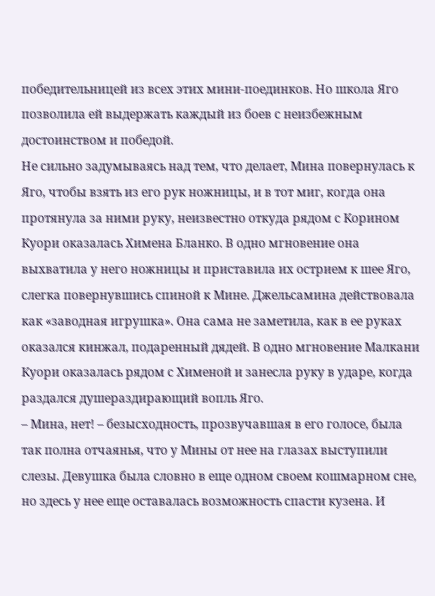победительницей из всех этих мини-поединков. Но школа Яго позволила ей выдержать каждый из боев с неизбежным достоинством и победой.
Не сильно задумываясь над тем, что делает, Мина повернулась к Яго, чтобы взять из его рук ножницы, и в тот миг, когда она протянула за ними руку, неизвестно откуда рядом с Корином Куори оказалась Химена Бланко. В одно мгновение она выхватила у него ножницы и приставила их острием к шее Яго, слегка повернувшись спиной к Мине. Джельсамина действовала как «заводная игрушка». Она сама не заметила, как в ее руках оказался кинжал, подаренный дядей. В одно мгновение Малкани Куори оказалась рядом с Хименой и занесла руку в ударе, когда раздался душераздирающий вопль Яго.
– Мина, нет! – безысходность, прозвучавшая в его голосе, была так полна отчаянья, что у Мины от нее на глазах выступили слезы. Девушка была словно в еще одном своем кошмарном сне, но здесь у нее еще оставалась возможность спасти кузена. И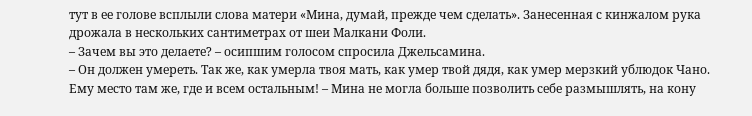тут в ее голове всплыли слова матери «Мина, думай, прежде чем сделать». Занесенная с кинжалом рука дрожала в нескольких сантиметрах от шеи Малкани Фоли.
– Зачем вы это делаете? – осипшим голосом спросила Джельсамина.
– Он должен умереть. Так же, как умерла твоя мать, как умер твой дядя, как умер мерзкий ублюдок Чано. Ему место там же, где и всем остальным! – Мина не могла больше позволить себе размышлять, на кону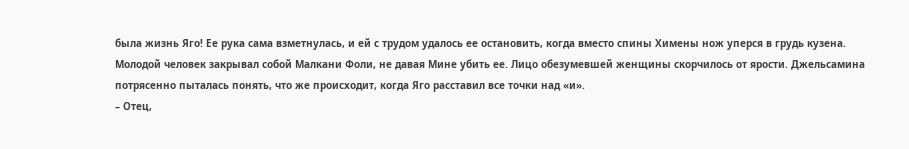была жизнь Яго! Ее рука сама взметнулась, и ей с трудом удалось ее остановить, когда вместо спины Химены нож уперся в грудь кузена.
Молодой человек закрывал собой Малкани Фоли, не давая Мине убить ее. Лицо обезумевшей женщины скорчилось от ярости. Джельсамина потрясенно пыталась понять, что же происходит, когда Яго расставил все точки над «и».
– Отец,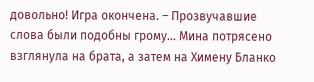довольно! Игра окончена. – Прозвучавшие слова были подобны грому… Мина потрясено взглянула на брата, а затем на Химену Бланко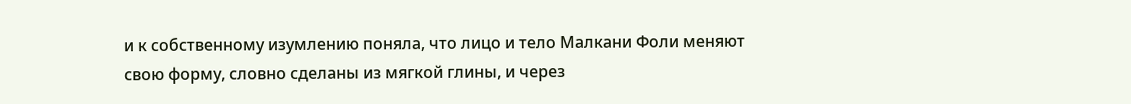и к собственному изумлению поняла, что лицо и тело Малкани Фоли меняют свою форму, словно сделаны из мягкой глины, и через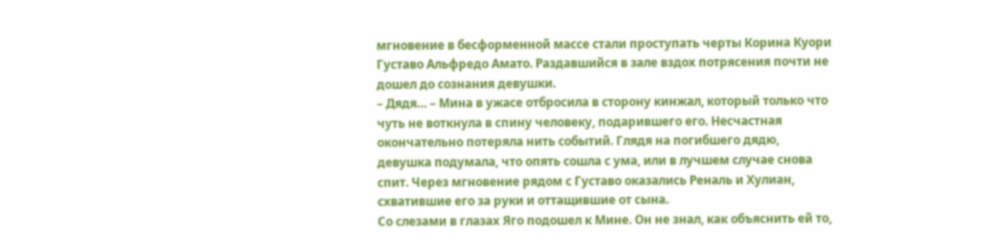мгновение в бесформенной массе стали проступать черты Корина Куори Густаво Альфредо Амато. Раздавшийся в зале вздох потрясения почти не дошел до сознания девушки.
– Дядя… – Мина в ужасе отбросила в сторону кинжал, который только что чуть не воткнула в спину человеку, подарившего его. Несчастная окончательно потеряла нить событий. Глядя на погибшего дядю, девушка подумала, что опять сошла с ума, или в лучшем случае снова спит. Через мгновение рядом с Густаво оказались Реналь и Хулиан, схватившие его за руки и оттащившие от сына.
Со слезами в глазах Яго подошел к Мине. Он не знал, как объяснить ей то,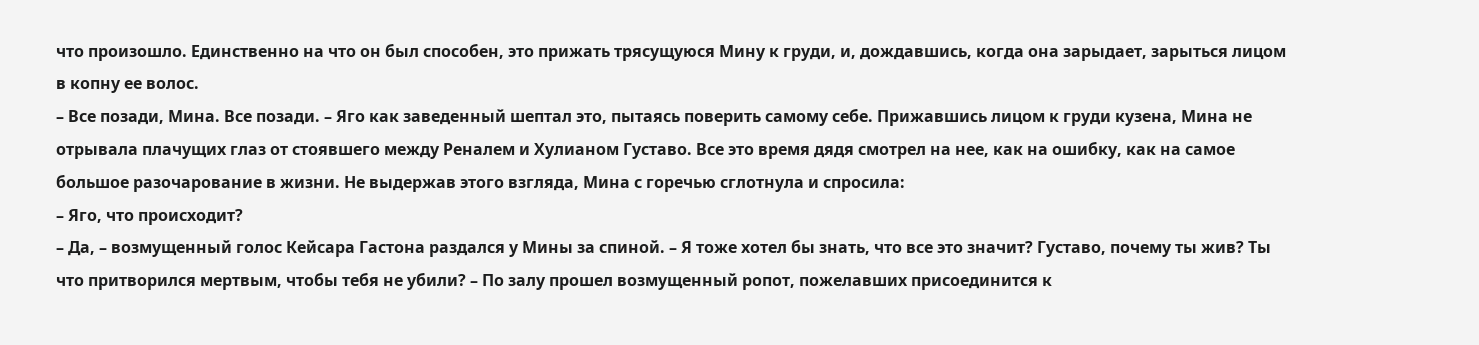что произошло. Единственно на что он был способен, это прижать трясущуюся Мину к груди, и, дождавшись, когда она зарыдает, зарыться лицом в копну ее волос.
– Все позади, Мина. Все позади. – Яго как заведенный шептал это, пытаясь поверить самому себе. Прижавшись лицом к груди кузена, Мина не отрывала плачущих глаз от стоявшего между Реналем и Хулианом Густаво. Все это время дядя смотрел на нее, как на ошибку, как на самое большое разочарование в жизни. Не выдержав этого взгляда, Мина с горечью сглотнула и спросила:
– Яго, что происходит?
– Да, – возмущенный голос Кейсара Гастона раздался у Мины за спиной. – Я тоже хотел бы знать, что все это значит? Густаво, почему ты жив? Ты что притворился мертвым, чтобы тебя не убили? – По залу прошел возмущенный ропот, пожелавших присоединится к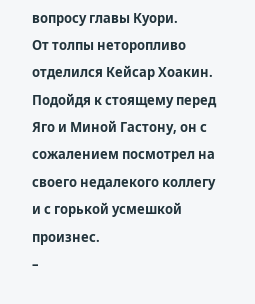вопросу главы Куори.
От толпы неторопливо отделился Кейсар Хоакин. Подойдя к стоящему перед Яго и Миной Гастону, он с сожалением посмотрел на своего недалекого коллегу и с горькой усмешкой произнес.
–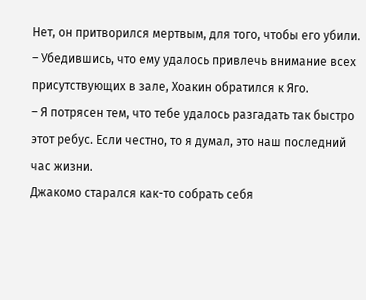Нет, он притворился мертвым, для того, чтобы его убили. – Убедившись, что ему удалось привлечь внимание всех присутствующих в зале, Хоакин обратился к Яго.
– Я потрясен тем, что тебе удалось разгадать так быстро этот ребус. Если честно, то я думал, это наш последний час жизни.
Джакомо старался как-то собрать себя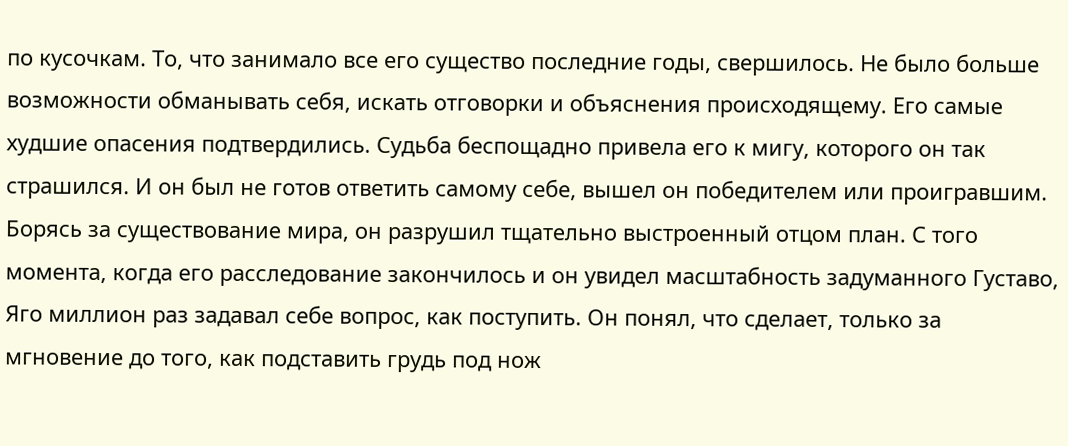по кусочкам. То, что занимало все его существо последние годы, свершилось. Не было больше возможности обманывать себя, искать отговорки и объяснения происходящему. Его самые худшие опасения подтвердились. Судьба беспощадно привела его к мигу, которого он так страшился. И он был не готов ответить самому себе, вышел он победителем или проигравшим. Борясь за существование мира, он разрушил тщательно выстроенный отцом план. С того момента, когда его расследование закончилось и он увидел масштабность задуманного Густаво, Яго миллион раз задавал себе вопрос, как поступить. Он понял, что сделает, только за мгновение до того, как подставить грудь под нож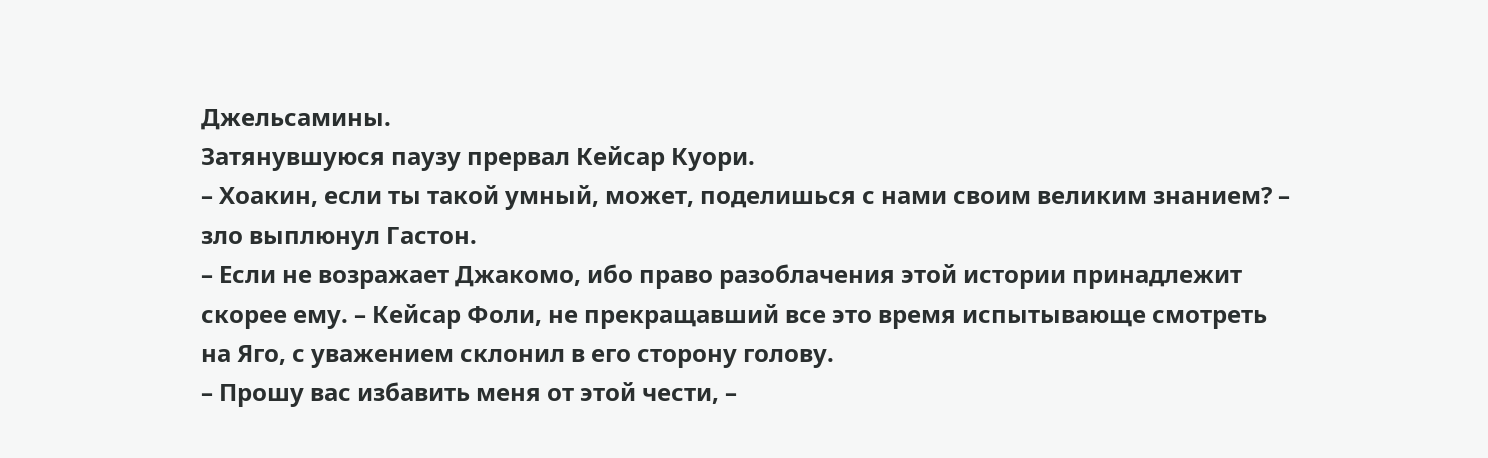Джельсамины.
Затянувшуюся паузу прервал Кейсар Куори.
– Хоакин, если ты такой умный, может, поделишься с нами своим великим знанием? – зло выплюнул Гастон.
– Если не возражает Джакомо, ибо право разоблачения этой истории принадлежит скорее ему. – Кейсар Фоли, не прекращавший все это время испытывающе смотреть на Яго, с уважением склонил в его сторону голову.
– Прошу вас избавить меня от этой чести, –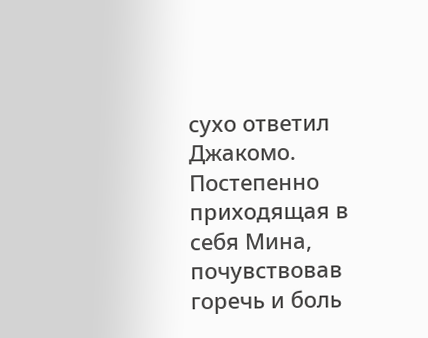сухо ответил Джакомо.
Постепенно приходящая в себя Мина, почувствовав горечь и боль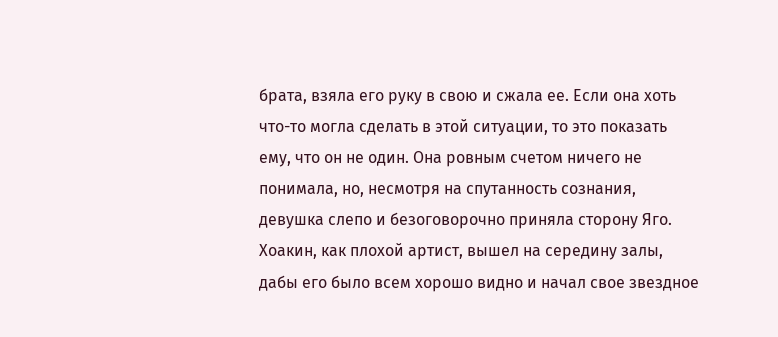брата, взяла его руку в свою и сжала ее. Если она хоть что-то могла сделать в этой ситуации, то это показать ему, что он не один. Она ровным счетом ничего не понимала, но, несмотря на спутанность сознания, девушка слепо и безоговорочно приняла сторону Яго.
Хоакин, как плохой артист, вышел на середину залы, дабы его было всем хорошо видно и начал свое звездное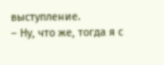выступление.
– Ну, что же, тогда я с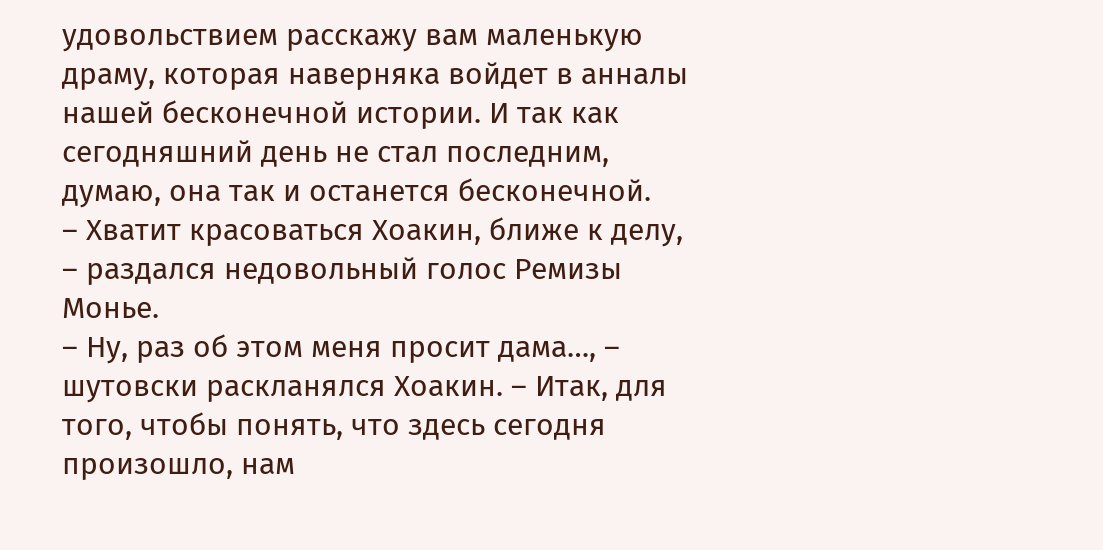удовольствием расскажу вам маленькую драму, которая наверняка войдет в анналы нашей бесконечной истории. И так как сегодняшний день не стал последним, думаю, она так и останется бесконечной.
– Хватит красоваться Хоакин, ближе к делу, – раздался недовольный голос Ремизы Монье.
– Ну, раз об этом меня просит дама…, – шутовски раскланялся Хоакин. – Итак, для того, чтобы понять, что здесь сегодня произошло, нам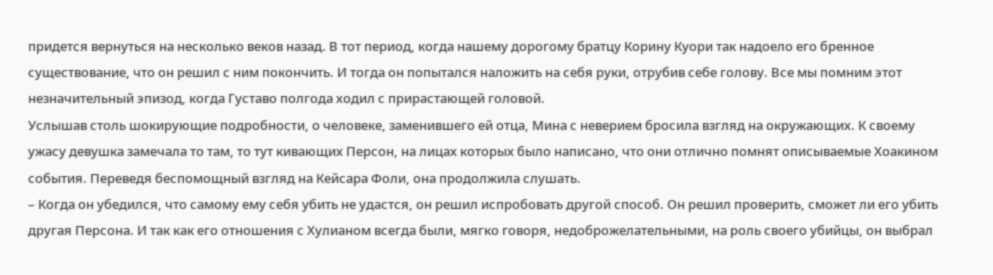придется вернуться на несколько веков назад. В тот период, когда нашему дорогому братцу Корину Куори так надоело его бренное существование, что он решил с ним покончить. И тогда он попытался наложить на себя руки, отрубив себе голову. Все мы помним этот незначительный эпизод, когда Густаво полгода ходил с прирастающей головой.
Услышав столь шокирующие подробности, о человеке, заменившего ей отца, Мина с неверием бросила взгляд на окружающих. К своему ужасу девушка замечала то там, то тут кивающих Персон, на лицах которых было написано, что они отлично помнят описываемые Хоакином события. Переведя беспомощный взгляд на Кейсара Фоли, она продолжила слушать.
– Когда он убедился, что самому ему себя убить не удастся, он решил испробовать другой способ. Он решил проверить, сможет ли его убить другая Персона. И так как его отношения с Хулианом всегда были, мягко говоря, недоброжелательными, на роль своего убийцы, он выбрал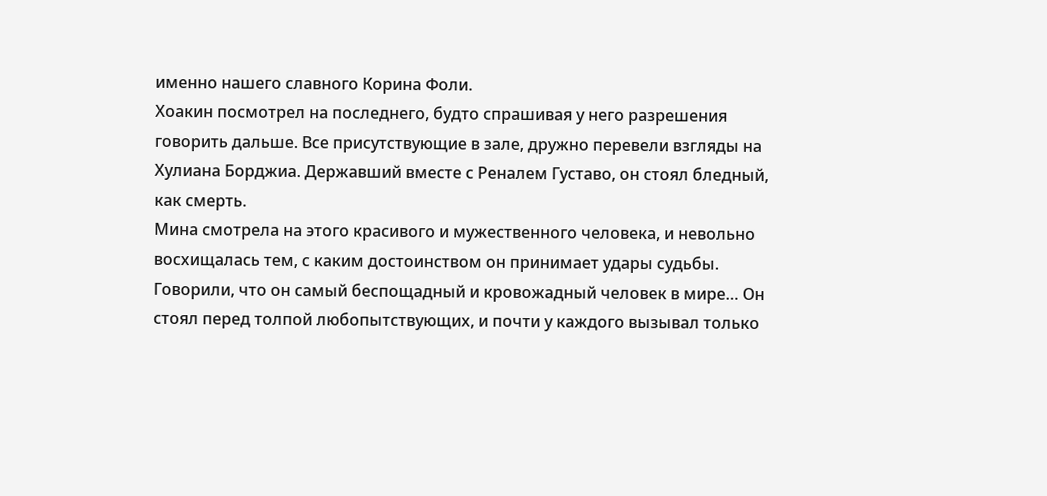именно нашего славного Корина Фоли.
Хоакин посмотрел на последнего, будто спрашивая у него разрешения говорить дальше. Все присутствующие в зале, дружно перевели взгляды на Хулиана Борджиа. Державший вместе с Реналем Густаво, он стоял бледный, как смерть.
Мина смотрела на этого красивого и мужественного человека, и невольно восхищалась тем, с каким достоинством он принимает удары судьбы. Говорили, что он самый беспощадный и кровожадный человек в мире… Он стоял перед толпой любопытствующих, и почти у каждого вызывал только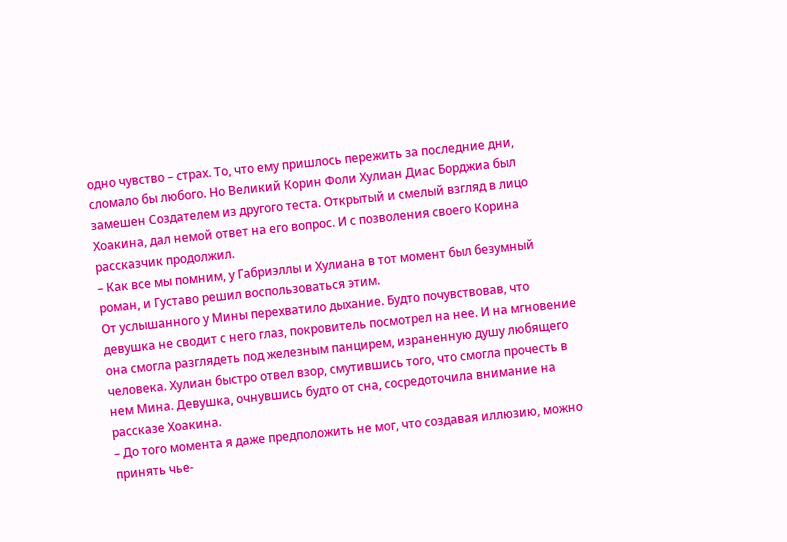одно чувство – страх. То, что ему пришлось пережить за последние дни, сломало бы любого. Но Великий Корин Фоли Хулиан Диас Борджиа был замешен Создателем из другого теста. Открытый и смелый взгляд в лицо Хоакина, дал немой ответ на его вопрос. И с позволения своего Корина рассказчик продолжил.
– Как все мы помним, у Габриэллы и Хулиана в тот момент был безумный роман, и Густаво решил воспользоваться этим.
От услышанного у Мины перехватило дыхание. Будто почувствовав, что девушка не сводит с него глаз, покровитель посмотрел на нее. И на мгновение она смогла разглядеть под железным панцирем, израненную душу любящего человека. Хулиан быстро отвел взор, смутившись того, что смогла прочесть в нем Мина. Девушка, очнувшись будто от сна, сосредоточила внимание на рассказе Хоакина.
– До того момента я даже предположить не мог, что создавая иллюзию, можно принять чье-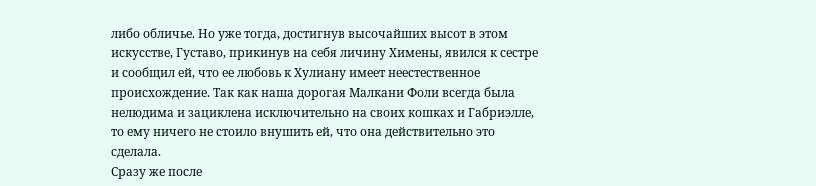либо обличье. Но уже тогда, достигнув высочайших высот в этом искусстве, Густаво, прикинув на себя личину Химены, явился к сестре и сообщил ей, что ее любовь к Хулиану имеет неестественное происхождение. Так как наша дорогая Малкани Фоли всегда была нелюдима и зациклена исключительно на своих кошках и Габриэлле, то ему ничего не стоило внушить ей, что она действительно это сделала.
Сразу же после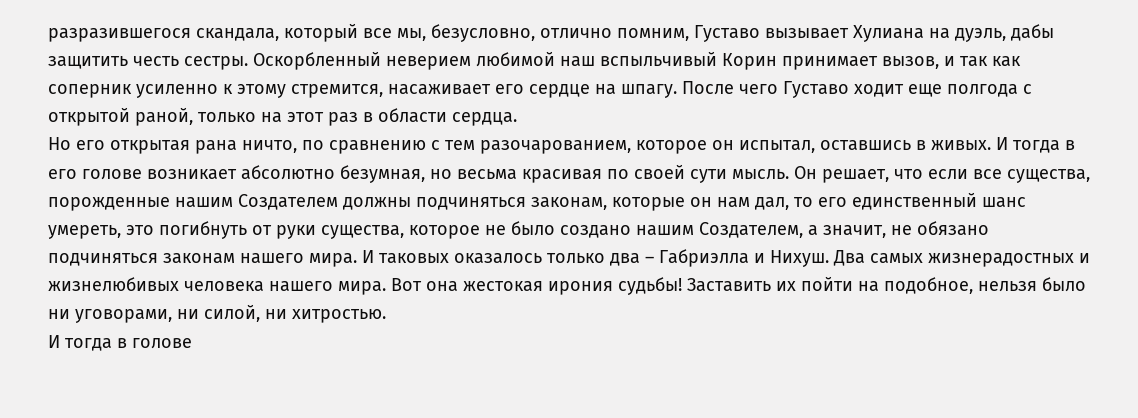разразившегося скандала, который все мы, безусловно, отлично помним, Густаво вызывает Хулиана на дуэль, дабы защитить честь сестры. Оскорбленный неверием любимой наш вспыльчивый Корин принимает вызов, и так как соперник усиленно к этому стремится, насаживает его сердце на шпагу. После чего Густаво ходит еще полгода с открытой раной, только на этот раз в области сердца.
Но его открытая рана ничто, по сравнению с тем разочарованием, которое он испытал, оставшись в живых. И тогда в его голове возникает абсолютно безумная, но весьма красивая по своей сути мысль. Он решает, что если все существа, порожденные нашим Создателем должны подчиняться законам, которые он нам дал, то его единственный шанс умереть, это погибнуть от руки существа, которое не было создано нашим Создателем, а значит, не обязано подчиняться законам нашего мира. И таковых оказалось только два – Габриэлла и Нихуш. Два самых жизнерадостных и жизнелюбивых человека нашего мира. Вот она жестокая ирония судьбы! Заставить их пойти на подобное, нельзя было ни уговорами, ни силой, ни хитростью.
И тогда в голове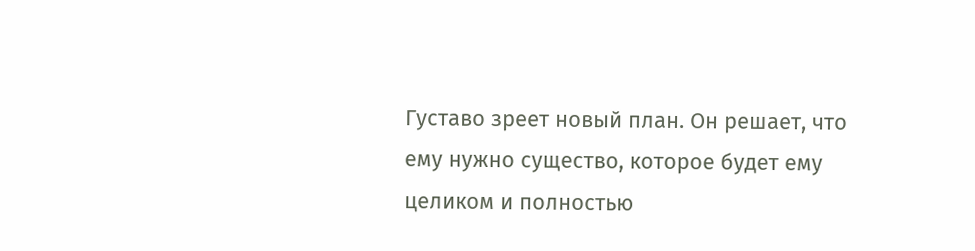Густаво зреет новый план. Он решает, что ему нужно существо, которое будет ему целиком и полностью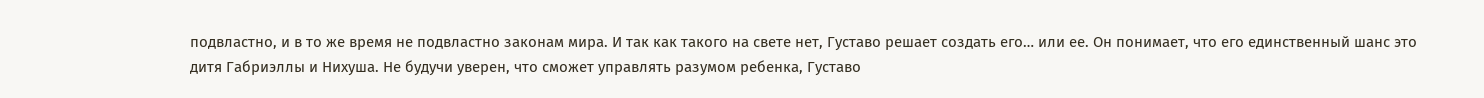подвластно, и в то же время не подвластно законам мира. И так как такого на свете нет, Густаво решает создать его… или ее. Он понимает, что его единственный шанс это дитя Габриэллы и Нихуша. Не будучи уверен, что сможет управлять разумом ребенка, Густаво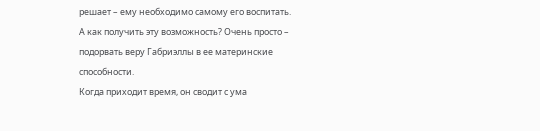решает – ему необходимо самому его воспитать. А как получить эту возможность? Очень просто – подорвать веру Габриэллы в ее материнские способности.
Когда приходит время, он сводит с ума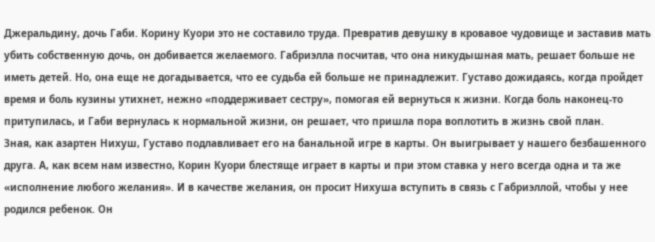Джеральдину, дочь Габи. Корину Куори это не составило труда. Превратив девушку в кровавое чудовище и заставив мать убить собственную дочь, он добивается желаемого. Габриэлла посчитав, что она никудышная мать, решает больше не иметь детей. Но, она еще не догадывается, что ее судьба ей больше не принадлежит. Густаво дожидаясь, когда пройдет время и боль кузины утихнет, нежно «поддерживает сестру», помогая ей вернуться к жизни. Когда боль наконец-то притупилась, и Габи вернулась к нормальной жизни, он решает, что пришла пора воплотить в жизнь свой план.
Зная, как азартен Нихуш, Густаво подлавливает его на банальной игре в карты. Он выигрывает у нашего безбашенного друга. А, как всем нам известно, Корин Куори блестяще играет в карты и при этом ставка у него всегда одна и та же «исполнение любого желания». И в качестве желания, он просит Нихуша вступить в связь с Габриэллой, чтобы у нее родился ребенок. Он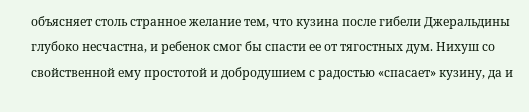объясняет столь странное желание тем, что кузина после гибели Джеральдины глубоко несчастна, и ребенок смог бы спасти ее от тягостных дум. Нихуш со свойственной ему простотой и добродушием с радостью «спасает» кузину, да и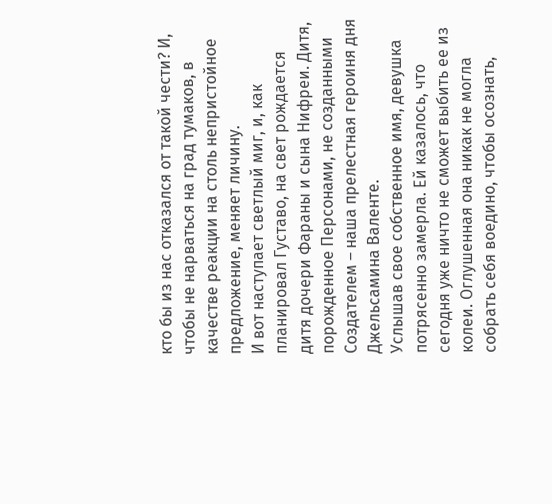кто бы из нас отказался от такой чести? И, чтобы не нарваться на град тумаков, в качестве реакции на столь непристойное предложение, меняет личину.
И вот наступает светлый миг, и, как планировал Густаво, на свет рождается дитя дочери Фараны и сына Нифреи. Дитя, порожденное Персонами, не созданными Создателем – наша прелестная героиня дня Джельсамина Валенте.
Услышав свое собственное имя, девушка потрясенно замерла. Ей казалось, что сегодня уже ничто не сможет выбить ее из колеи. Оглушенная она никак не могла собрать себя воедино, чтобы осознать,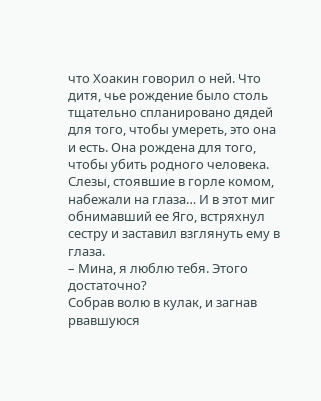что Хоакин говорил о ней. Что дитя, чье рождение было столь тщательно спланировано дядей для того, чтобы умереть, это она и есть. Она рождена для того, чтобы убить родного человека. Слезы, стоявшие в горле комом, набежали на глаза… И в этот миг обнимавший ее Яго, встряхнул сестру и заставил взглянуть ему в глаза.
– Мина, я люблю тебя. Этого достаточно?
Собрав волю в кулак, и загнав рвавшуюся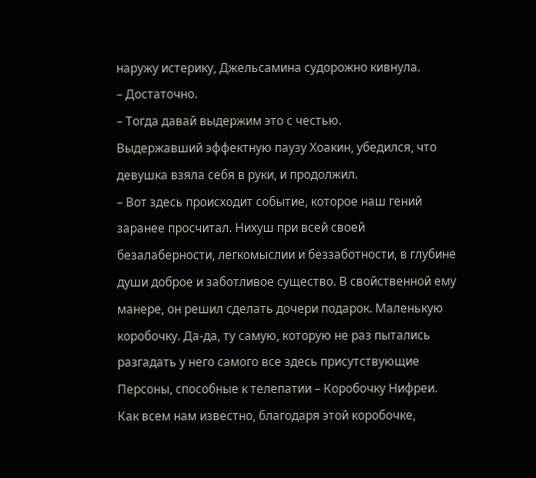наружу истерику, Джельсамина судорожно кивнула.
– Достаточно.
– Тогда давай выдержим это с честью.
Выдержавший эффектную паузу Хоакин, убедился, что девушка взяла себя в руки, и продолжил.
– Вот здесь происходит событие, которое наш гений заранее просчитал. Нихуш при всей своей безалаберности, легкомыслии и беззаботности, в глубине души доброе и заботливое существо. В свойственной ему манере, он решил сделать дочери подарок. Маленькую коробочку. Да-да, ту самую, которую не раз пытались разгадать у него самого все здесь присутствующие Персоны, способные к телепатии – Коробочку Нифреи. Как всем нам известно, благодаря этой коробочке,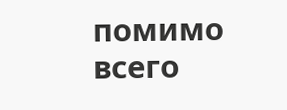помимо всего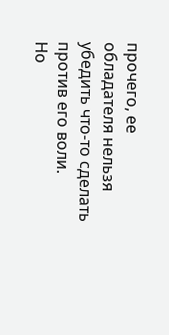прочего, ее обладателя нельзя убедить что-то сделать против его воли.
Но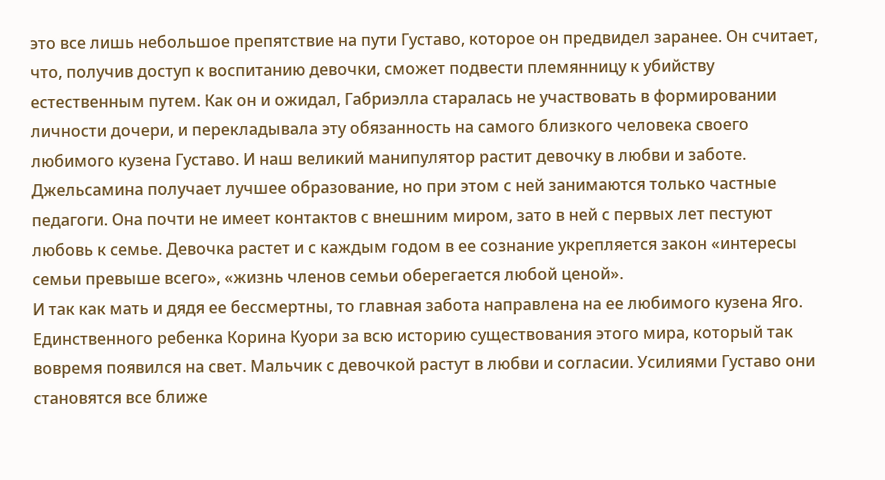это все лишь небольшое препятствие на пути Густаво, которое он предвидел заранее. Он считает, что, получив доступ к воспитанию девочки, сможет подвести племянницу к убийству естественным путем. Как он и ожидал, Габриэлла старалась не участвовать в формировании личности дочери, и перекладывала эту обязанность на самого близкого человека своего любимого кузена Густаво. И наш великий манипулятор растит девочку в любви и заботе. Джельсамина получает лучшее образование, но при этом с ней занимаются только частные педагоги. Она почти не имеет контактов с внешним миром, зато в ней с первых лет пестуют любовь к семье. Девочка растет и с каждым годом в ее сознание укрепляется закон «интересы семьи превыше всего», «жизнь членов семьи оберегается любой ценой».
И так как мать и дядя ее бессмертны, то главная забота направлена на ее любимого кузена Яго. Единственного ребенка Корина Куори за всю историю существования этого мира, который так вовремя появился на свет. Мальчик с девочкой растут в любви и согласии. Усилиями Густаво они становятся все ближе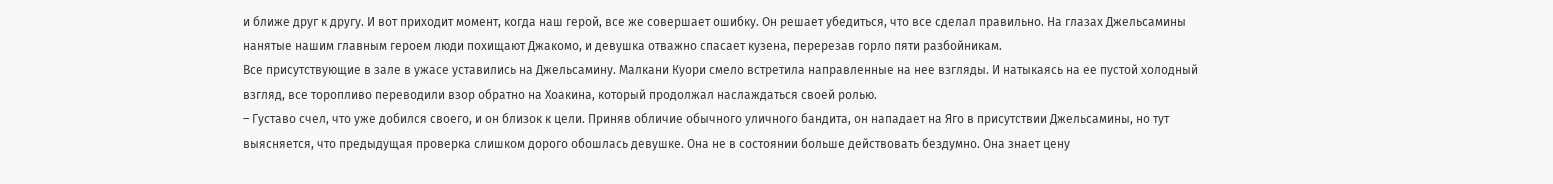и ближе друг к другу. И вот приходит момент, когда наш герой, все же совершает ошибку. Он решает убедиться, что все сделал правильно. На глазах Джельсамины нанятые нашим главным героем люди похищают Джакомо, и девушка отважно спасает кузена, перерезав горло пяти разбойникам.
Все присутствующие в зале в ужасе уставились на Джельсамину. Малкани Куори смело встретила направленные на нее взгляды. И натыкаясь на ее пустой холодный взгляд, все торопливо переводили взор обратно на Хоакина, который продолжал наслаждаться своей ролью.
– Густаво счел, что уже добился своего, и он близок к цели. Приняв обличие обычного уличного бандита, он нападает на Яго в присутствии Джельсамины, но тут выясняется, что предыдущая проверка слишком дорого обошлась девушке. Она не в состоянии больше действовать бездумно. Она знает цену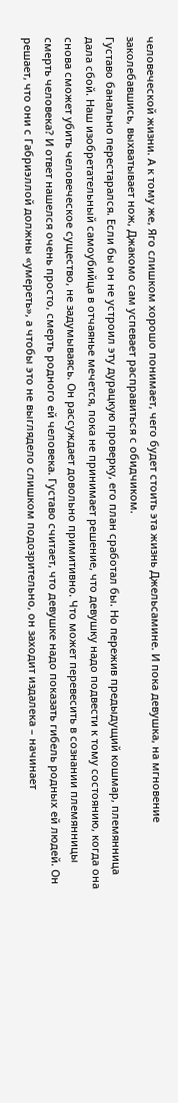человеческой жизни. А к тому же, Яго слишком хорошо понимает, чего будет стоить эта жизнь Джельсамине. И пока девушка, на мгновение заколебавшись, выхватывает нож, Джакомо сам успевает расправиться с обидчиком.
Густаво банально перестарался. Если бы он не устроил эту дурацкую проверку, его план сработал бы. Но пережив предыдущий кошмар, племянница дала сбой. Наш изобретательный самоубийца в отчаянье мечется, пока не принимает решение, что девушку надо подвести к тому состоянию, когда она снова сможет убить человеческое существо, не задумываясь. Он рассуждает довольно примитивно. Что может перевесить в сознании племянницы смерть человека? И ответ нашелся очень просто, смерть родного ей человека. Густаво считает, что девушке надо показать гибель родных ей людей. Он решает, что они с Габриэллой должны «умереть», а чтобы это не выглядело слишком подозрительно, он заходит издалека – начинает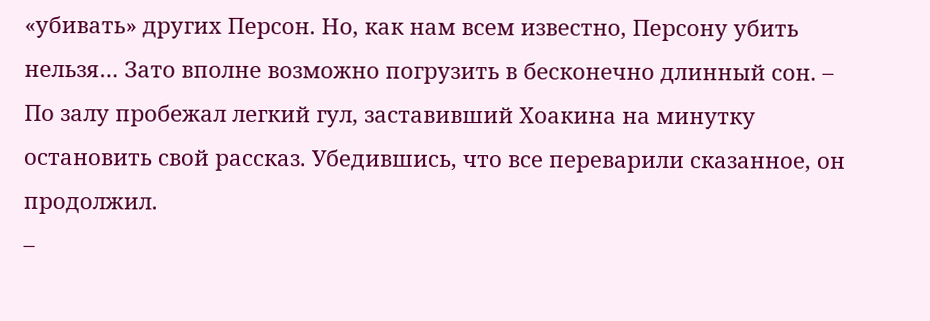«убивать» других Персон. Но, как нам всем известно, Персону убить нельзя… Зато вполне возможно погрузить в бесконечно длинный сон. – По залу пробежал легкий гул, заставивший Хоакина на минутку остановить свой рассказ. Убедившись, что все переварили сказанное, он продолжил.
–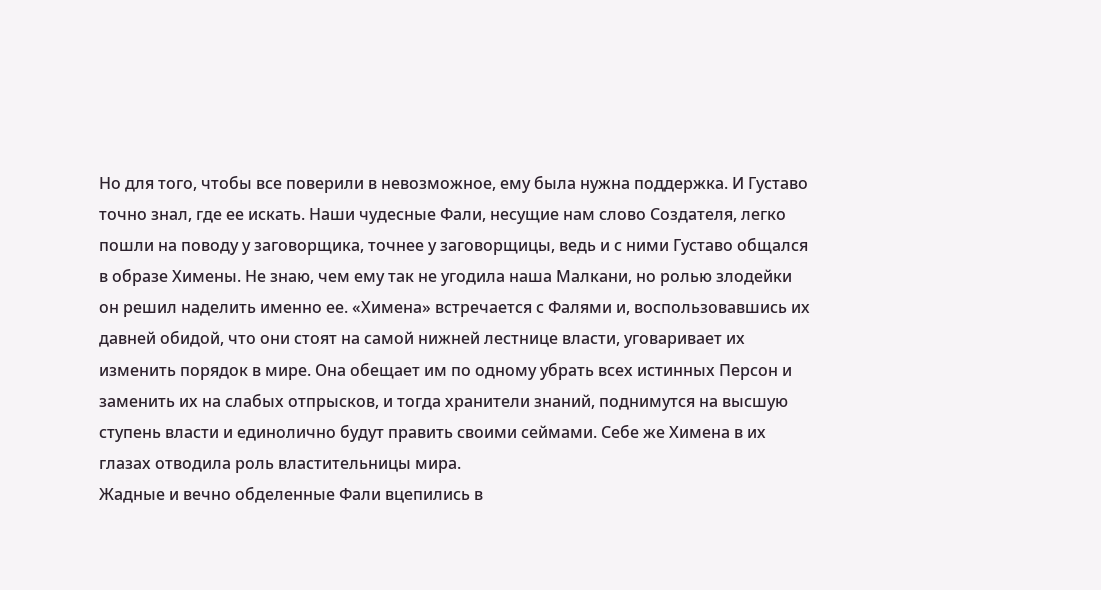Но для того, чтобы все поверили в невозможное, ему была нужна поддержка. И Густаво точно знал, где ее искать. Наши чудесные Фали, несущие нам слово Создателя, легко пошли на поводу у заговорщика, точнее у заговорщицы, ведь и с ними Густаво общался в образе Химены. Не знаю, чем ему так не угодила наша Малкани, но ролью злодейки он решил наделить именно ее. «Химена» встречается с Фалями и, воспользовавшись их давней обидой, что они стоят на самой нижней лестнице власти, уговаривает их изменить порядок в мире. Она обещает им по одному убрать всех истинных Персон и заменить их на слабых отпрысков, и тогда хранители знаний, поднимутся на высшую ступень власти и единолично будут править своими сеймами. Себе же Химена в их глазах отводила роль властительницы мира.
Жадные и вечно обделенные Фали вцепились в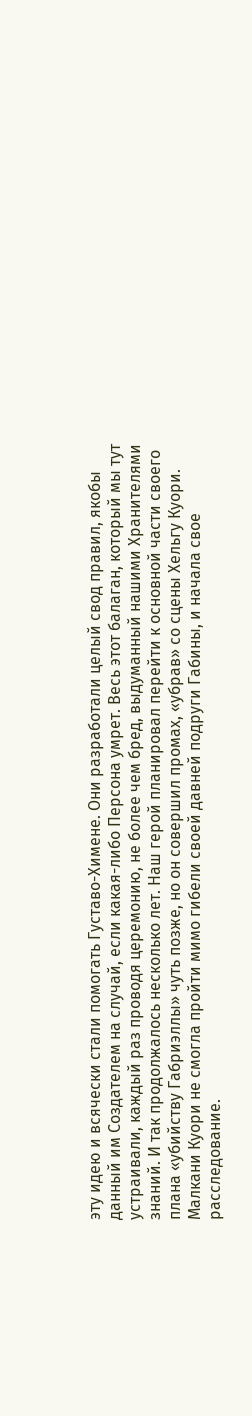эту идею и всячески стали помогать Густаво-Химене. Они разработали целый свод правил, якобы данный им Создателем на случай, если какая-либо Персона умрет. Весь этот балаган, который мы тут устраивали, каждый раз проводя церемонию, не более чем бред, выдуманный нашими Хранителями знаний. И так продолжалось несколько лет. Наш герой планировал перейти к основной части своего плана «убийству Габриэллы» чуть позже, но он совершил промах, «убрав» со сцены Хельгу Куори. Малкани Куори не смогла пройти мимо гибели своей давней подруги Габины, и начала свое расследование.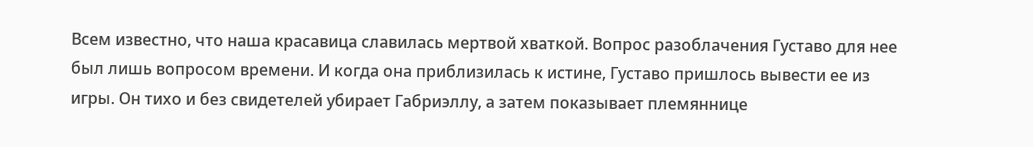Всем известно, что наша красавица славилась мертвой хваткой. Вопрос разоблачения Густаво для нее был лишь вопросом времени. И когда она приблизилась к истине, Густаво пришлось вывести ее из игры. Он тихо и без свидетелей убирает Габриэллу, а затем показывает племяннице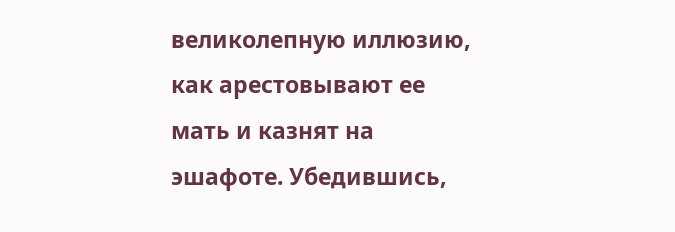великолепную иллюзию, как арестовывают ее мать и казнят на эшафоте. Убедившись,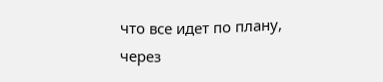что все идет по плану, через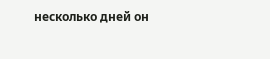несколько дней он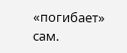«погибает» сам.